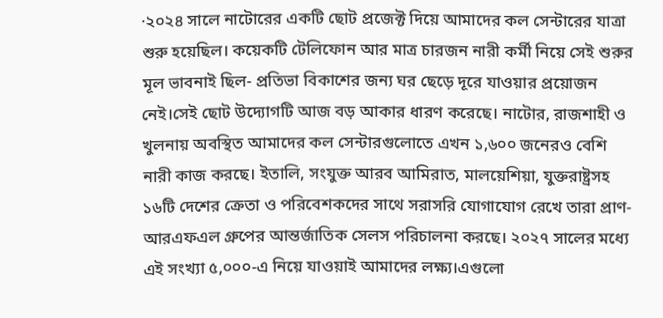·২০২৪ সালে নাটোরের একটি ছোট প্রজেক্ট দিয়ে আমাদের কল সেন্টারের যাত্রা শুরু হয়েছিল। কয়েকটি টেলিফোন আর মাত্র চারজন নারী কর্মী নিয়ে সেই শুরুর মূল ভাবনাই ছিল- প্রতিভা বিকাশের জন্য ঘর ছেড়ে দূরে যাওয়ার প্রয়োজন নেই।সেই ছোট উদ্যোগটি আজ বড় আকার ধারণ করেছে। নাটোর, রাজশাহী ও খুলনায় অবস্থিত আমাদের কল সেন্টারগুলোতে এখন ১,৬০০ জনেরও বেশি নারী কাজ করছে। ইতালি, সংযুক্ত আরব আমিরাত, মালয়েশিয়া, যুক্তরাষ্ট্রসহ ১৬টি দেশের ক্রেতা ও পরিবেশকদের সাথে সরাসরি যোগাযোগ রেখে তারা প্রাণ-আরএফএল গ্রুপের আন্তর্জাতিক সেলস পরিচালনা করছে। ২০২৭ সালের মধ্যে এই সংখ্যা ৫,০০০-এ নিয়ে যাওয়াই আমাদের লক্ষ্য।এগুলো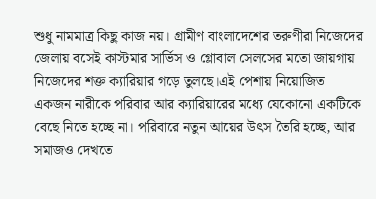শুধু নামমাত্র কিছু কাজ নয়। গ্রামীণ বাংলাদেশের তরুণীরা নিজেদের জেলায় বসেই কাস্টমার সার্ভিস ও গ্লোবাল সেলসের মতো জায়গায় নিজেদের শক্ত ক্যারিয়ার গড়ে তুলছে।এই পেশায় নিয়োজিত একজন নারীকে পরিবার আর ক্যারিয়ারের মধ্যে যেকোনো একটিকে বেছে নিতে হচ্ছে না। পরিবারে নতুন আয়ের উৎস তৈরি হচ্ছে, আর সমাজও দেখতে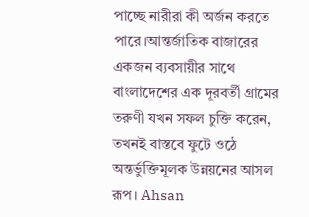পাচ্ছে নারীরা কী অর্জন করতে পারে।আন্তর্জাতিক বাজারের একজন ব্যবসায়ীর সাথে বাংলাদেশের এক দূরবর্তী গ্রামের তরুণী যখন সফল চুক্তি করেন, তখনই বাস্তবে ফুটে ওঠে অন্তর্ভুক্তিমূলক উন্নয়নের আসল রূপ। Ahsan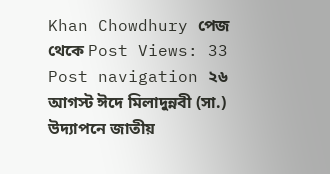Khan Chowdhury পেজ থেকে Post Views: 33 Post navigation ২৬ আগস্ট ঈদে মিলাদুন্নবী (সা.) উদ্যাপনে জাতীয়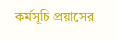কর্মসূচি প্রয়াসের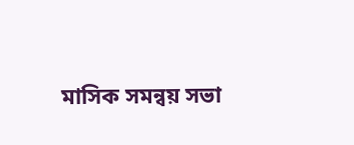মাসিক সমন্বয় সভা